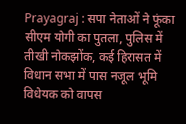Prayagraj : सपा नेताओं ने फूंका सीएम योगी का पुतला, पुलिस में तीखी नोकझोंक, कई हिरासत में
विधान सभा में पास नजूल भूमि विधेयक को वापस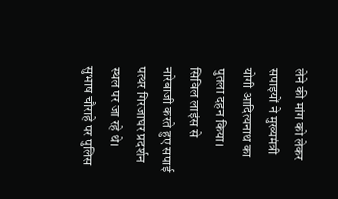लेने की मांग को लेकर सपाइयों ने मुख्यमंत्री योगी आदित्यनाथ का पुतला दहन किया। सिविल लाइंस से नारेबाजी करते हुए सपाई पत्थर गिरजाघर प्रदर्शन स्थल पर जा रहे थे। सुभाष चौराहे पर पुलिस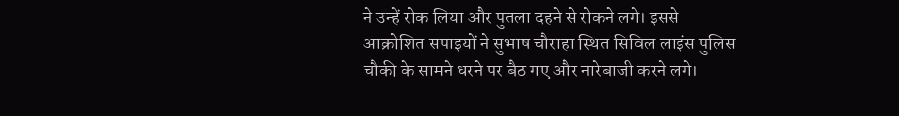ने उन्हें रोक लिया और पुतला दहने से रोकने लगे। इससे आक्रोशित सपाइयों ने सुभाष चौराहा स्थित सिविल लाइंस पुलिस चौकी के सामने धरने पर बैठ गए और नारेबाजी करने लगे।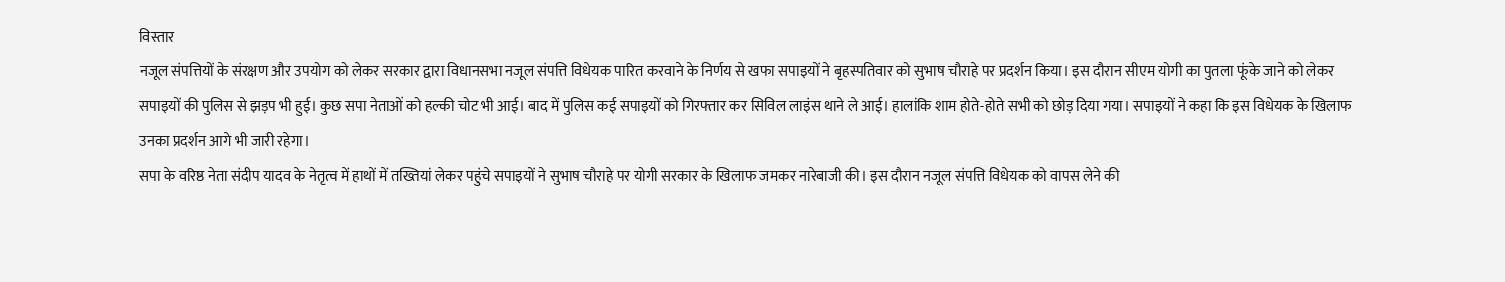विस्तार
नजूल संपत्तियों के संरक्षण और उपयोग को लेकर सरकार द्वारा विधानसभा नजूल संपत्ति विधेयक पारित करवाने के निर्णय से खफा सपाइयों ने बृहस्पतिवार को सुभाष चौराहे पर प्रदर्शन किया। इस दौरान सीएम योगी का पुतला फूंके जाने को लेकर सपाइयों की पुलिस से झड़प भी हुई। कुछ सपा नेताओं को हल्की चोट भी आई। बाद में पुलिस कई सपाइयों को गिरफ्तार कर सिविल लाइंस थाने ले आई। हालांकि शाम होते-होते सभी को छोड़ दिया गया। सपाइयों ने कहा कि इस विधेयक के खिलाफ उनका प्रदर्शन आगे भी जारी रहेगा।
सपा के वरिष्ठ नेता संदीप यादव के नेतृत्व में हाथों में तख्तियां लेकर पहुंचे सपाइयों ने सुभाष चौराहे पर योगी सरकार के खिलाफ जमकर नारेबाजी की। इस दौरान नजूल संपत्ति विधेयक को वापस लेने की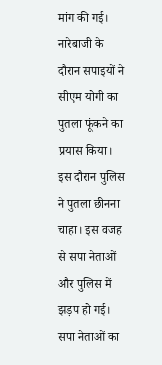मांग की गई। नारेबाजी के दौरान सपाइयों ने सीएम योगी का पुतला फूंकने का प्रयास किया। इस दौरान पुलिस ने पुतला छीनना चाहा। इस वजह से सपा नेताओं और पुलिस में झड़प हो गई। सपा नेताओं का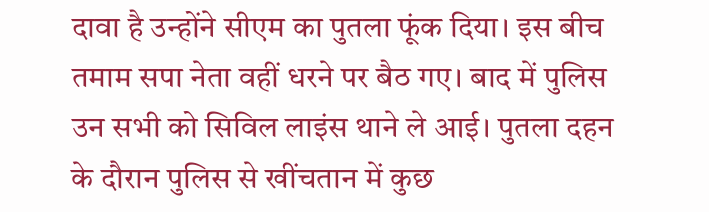दावा है उन्होंने सीएम का पुतला फूंक दिया। इस बीच तमाम सपा नेता वहीं धरने पर बैठ गए। बाद में पुलिस उन सभी को सिविल लाइंस थाने ले आई। पुतला दहन के दौरान पुलिस से खींचतान में कुछ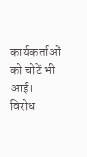कार्यकर्ताओं को चोटें भी आई।
विरोध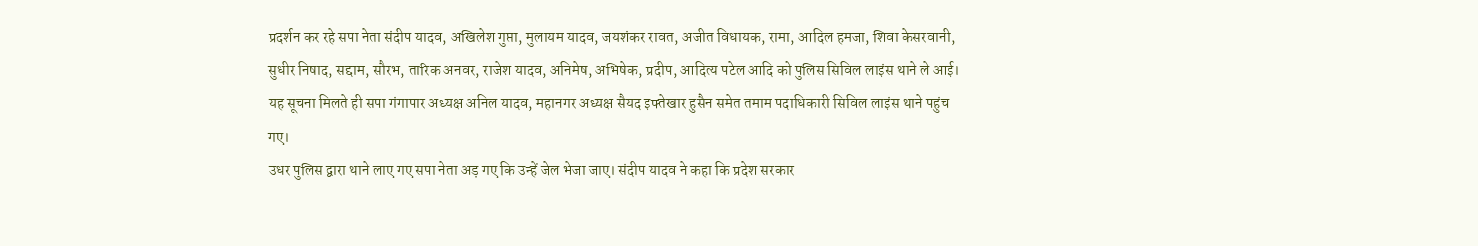प्रदर्शन कर रहे सपा नेता संदीप यादव, अखिलेश गुप्ता, मुलायम यादव, जयशंकर रावत, अजीत विधायक, रामा, आदिल हमजा, शिवा केसरवानी, सुधीर निषाद, सद्दाम, सौरभ, तारिक अनवर, राजेश यादव, अनिमेष, अभिषेक, प्रदीप, आदित्य पटेल आदि को पुलिस सिविल लाइंस थाने ले आई। यह सूचना मिलते ही सपा गंगापार अध्यक्ष अनिल यादव, महानगर अध्यक्ष सैयद इफ्तेखार हुसैन समेत तमाम पदाधिकारी सिविल लाइंस थाने पहुंच गए।
उधर पुलिस द्वारा थाने लाए गए सपा नेता अड़ गए कि उन्हें जेल भेजा जाए। संदीप यादव ने कहा कि प्रदेश सरकार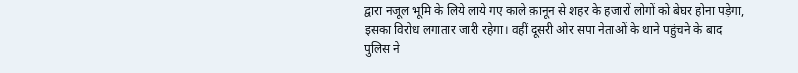द्वारा नजूल भूमि के लिये लाये गए काले क़ानून से शहर के हजारों लोगों को बेघर होना पड़ेगा, इसका विरोध लगातार जारी रहेगा। वहीं दूसरी ओर सपा नेताओं के थाने पहुंचने के बाद पुलिस ने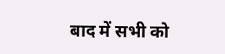बाद में सभी को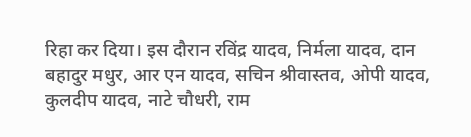रिहा कर दिया। इस दौरान रविंद्र यादव, निर्मला यादव, दान बहादुर मधुर, आर एन यादव, सचिन श्रीवास्तव, ओपी यादव, कुलदीप यादव, नाटे चौधरी, राम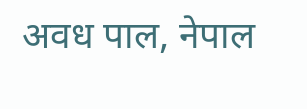अवध पाल, नेपाल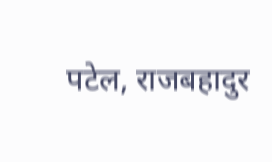पटेल, राजबहादुर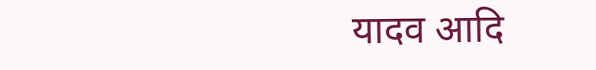यादव आदि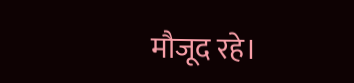मौजूद रहे।